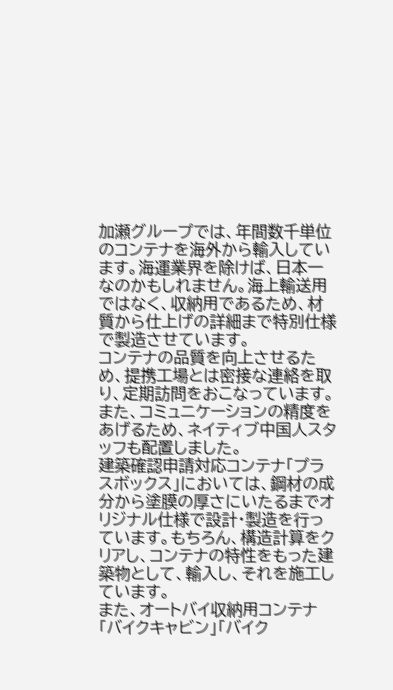加瀬グループでは、年間数千単位のコンテナを海外から輸入しています。海運業界を除けば、日本一なのかもしれません。海上輸送用ではなく、収納用であるため、材質から仕上げの詳細まで特別仕様で製造させています。
コンテナの品質を向上させるため、提携工場とは密接な連絡を取り、定期訪問をおこなっています。また、コミュニケーションの精度をあげるため、ネイティブ中国人スタッフも配置しました。
建築確認申請対応コンテナ「プラスボックス」においては、鋼材の成分から塗膜の厚さにいたるまでオリジナル仕様で設計・製造を行っています。もちろん、構造計算をクリアし、コンテナの特性をもった建築物として、輸入し、それを施工しています。
また、オートバイ収納用コンテナ「バイクキャビン」「バイク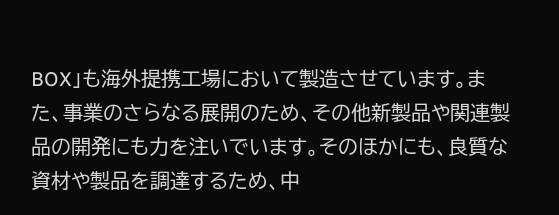BOX」も海外提携工場において製造させています。また、事業のさらなる展開のため、その他新製品や関連製品の開発にも力を注いでいます。そのほかにも、良質な資材や製品を調達するため、中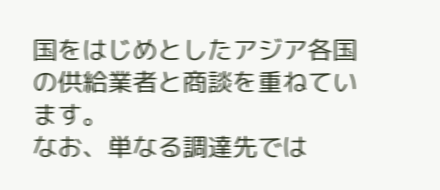国をはじめとしたアジア各国の供給業者と商談を重ねています。
なお、単なる調達先では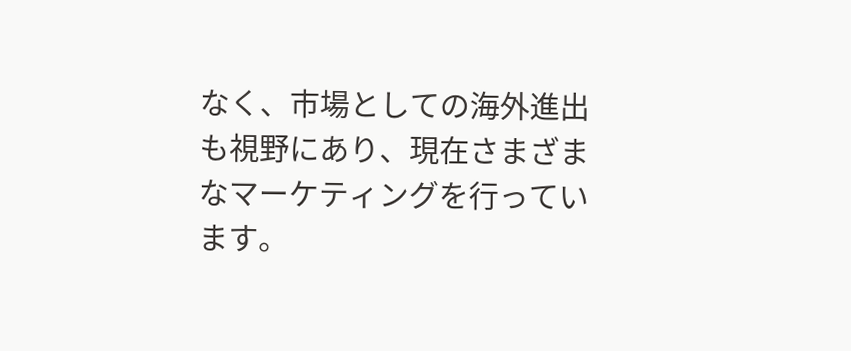なく、市場としての海外進出も視野にあり、現在さまざまなマーケティングを行っています。